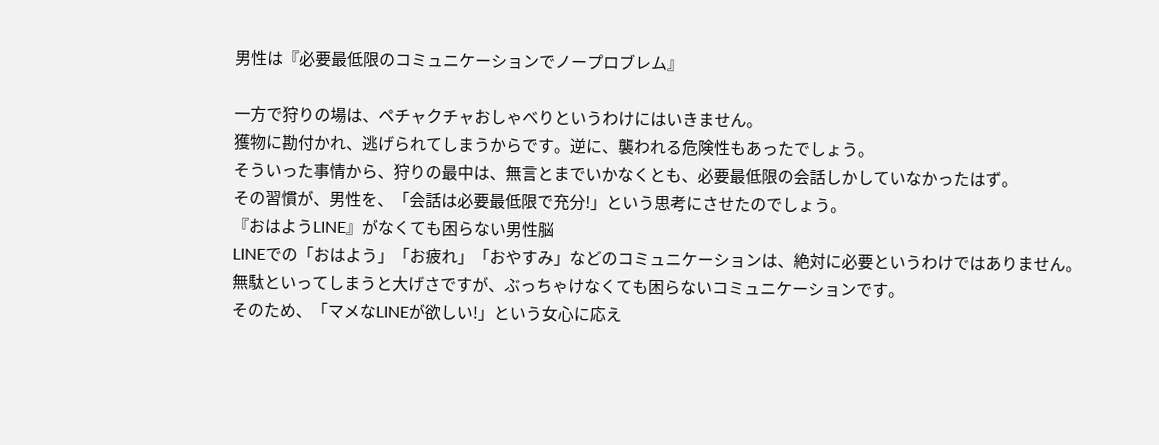男性は『必要最低限のコミュニケーションでノープロブレム』

一方で狩りの場は、ペチャクチャおしゃべりというわけにはいきません。
獲物に勘付かれ、逃げられてしまうからです。逆に、襲われる危険性もあったでしょう。
そういった事情から、狩りの最中は、無言とまでいかなくとも、必要最低限の会話しかしていなかったはず。
その習慣が、男性を、「会話は必要最低限で充分!」という思考にさせたのでしょう。
『おはようLINE』がなくても困らない男性脳
LINEでの「おはよう」「お疲れ」「おやすみ」などのコミュニケーションは、絶対に必要というわけではありません。
無駄といってしまうと大げさですが、ぶっちゃけなくても困らないコミュニケーションです。
そのため、「マメなLINEが欲しい!」という女心に応え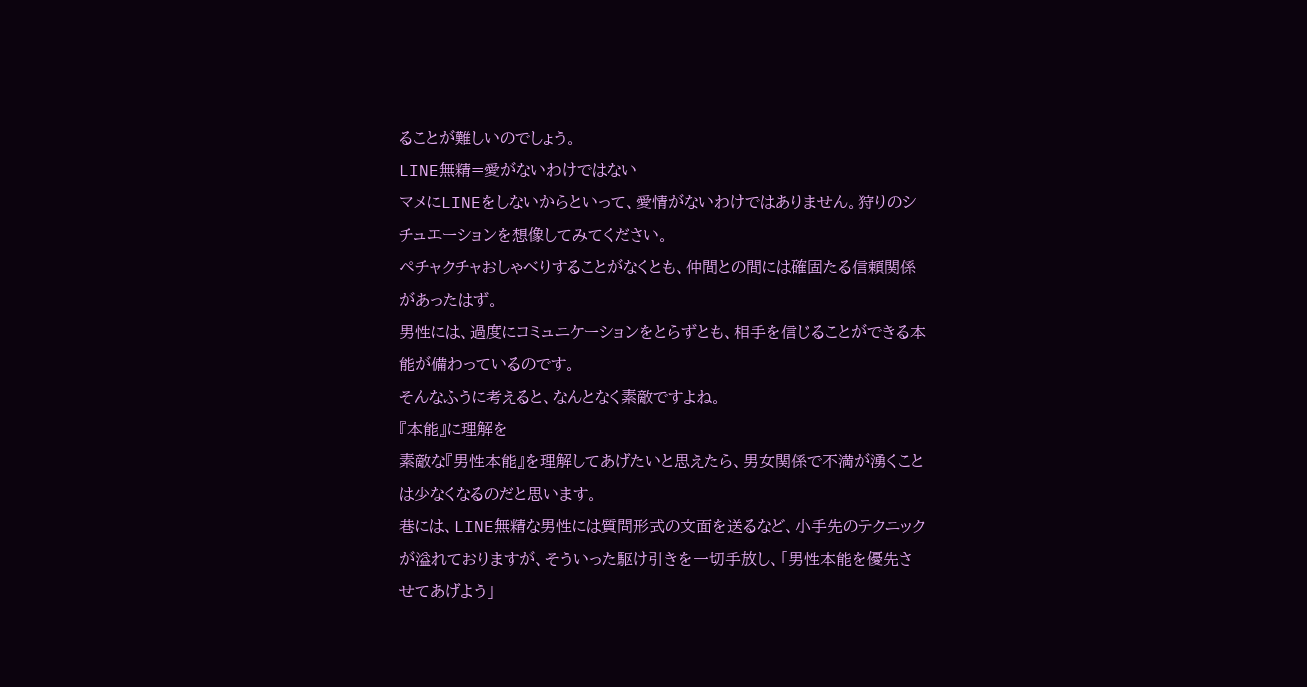ることが難しいのでしょう。
LINE無精=愛がないわけではない
マメにLINEをしないからといって、愛情がないわけではありません。狩りのシチュエーションを想像してみてください。
ペチャクチャおしゃべりすることがなくとも、仲間との間には確固たる信頼関係があったはず。
男性には、過度にコミュニケーションをとらずとも、相手を信じることができる本能が備わっているのです。
そんなふうに考えると、なんとなく素敵ですよね。
『本能』に理解を
素敵な『男性本能』を理解してあげたいと思えたら、男女関係で不満が湧くことは少なくなるのだと思います。
巷には、LINE無精な男性には質問形式の文面を送るなど、小手先のテクニックが溢れておりますが、そういった駆け引きを一切手放し、「男性本能を優先させてあげよう」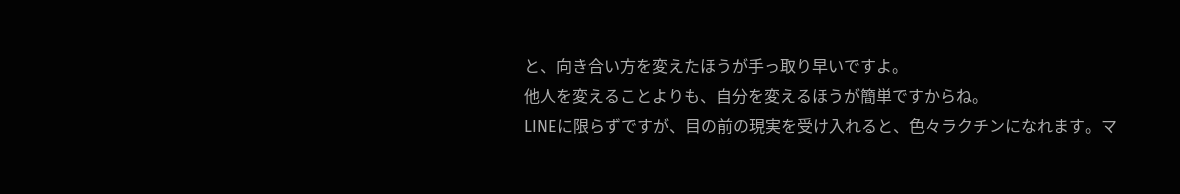と、向き合い方を変えたほうが手っ取り早いですよ。
他人を変えることよりも、自分を変えるほうが簡単ですからね。
LINEに限らずですが、目の前の現実を受け入れると、色々ラクチンになれます。マ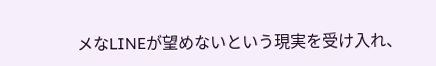メなLINEが望めないという現実を受け入れ、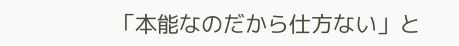「本能なのだから仕方ない」と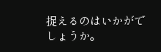捉えるのはいかがでしょうか。